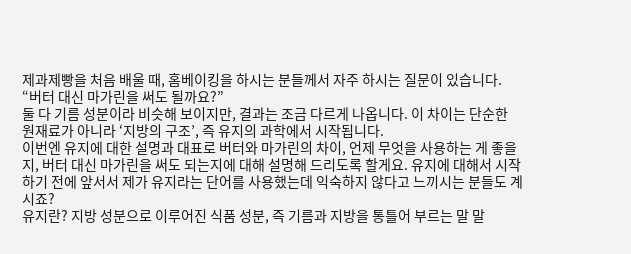제과제빵을 처음 배울 때, 홈베이킹을 하시는 분들께서 자주 하시는 질문이 있습니다. “버터 대신 마가린을 써도 될까요?”
둘 다 기름 성분이라 비슷해 보이지만, 결과는 조금 다르게 나옵니다. 이 차이는 단순한 원재료가 아니라 ‘지방의 구조’, 즉 유지의 과학에서 시작됩니다.
이번엔 유지에 대한 설명과 대표로 버터와 마가린의 차이, 언제 무엇을 사용하는 게 좋을지, 버터 대신 마가린을 써도 되는지에 대해 설명해 드리도록 할게요. 유지에 대해서 시작하기 전에 앞서서 제가 유지라는 단어를 사용했는데 익숙하지 않다고 느끼시는 분들도 계시죠?
유지란? 지방 성분으로 이루어진 식품 성분, 즉 기름과 지방을 통틀어 부르는 말 말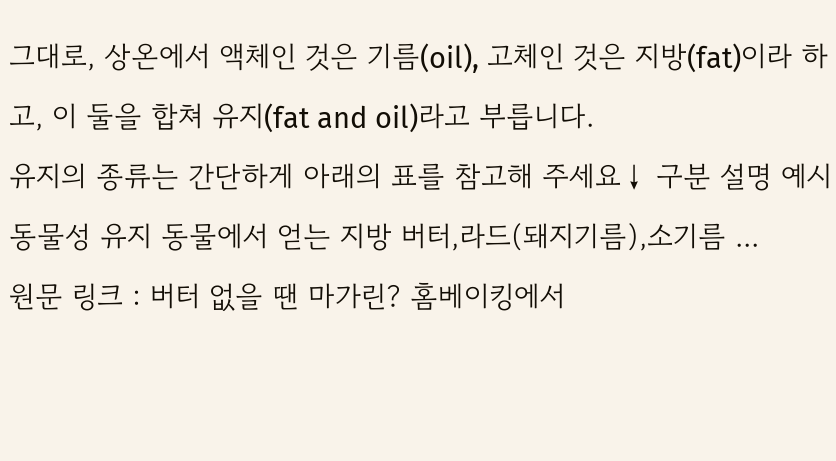그대로, 상온에서 액체인 것은 기름(oil), 고체인 것은 지방(fat)이라 하고, 이 둘을 합쳐 유지(fat and oil)라고 부릅니다.
유지의 종류는 간단하게 아래의 표를 참고해 주세요↓ 구분 설명 예시 동물성 유지 동물에서 얻는 지방 버터,라드(돼지기름),소기름 ...
원문 링크 : 버터 없을 땐 마가린? 홈베이킹에서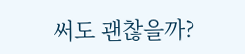써도 괜찮을까?